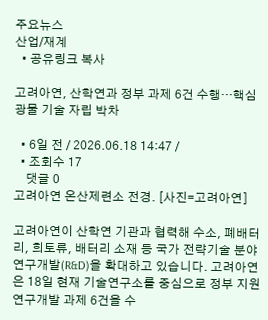주요뉴스
산업/재계
  • 공유링크 복사

고려아연, 산학연과 정부 과제 6건 수행…핵심광물 기술 자립 박차

  • 6일 전 / 2026.06.18 14:47 /
  • 조회수 17
    댓글 0
고려아연 온산제련소 전경. [사진=고려아연]

고려아연이 산학연 기관과 협력해 수소, 폐배터리, 희토류, 배터리 소재 등 국가 전략기술 분야 연구개발(R&D)을 확대하고 있습니다. 고려아연은 18일 현재 기술연구소를 중심으로 정부 지원 연구개발 과제 6건을 수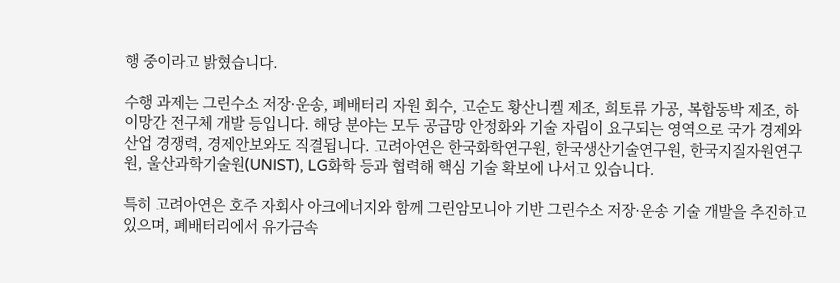행 중이라고 밝혔습니다.

수행 과제는 그린수소 저장·운송, 폐배터리 자원 회수, 고순도 황산니켈 제조, 희토류 가공, 복합동박 제조, 하이망간 전구체 개발 등입니다. 해당 분야는 모두 공급망 안정화와 기술 자립이 요구되는 영역으로 국가 경제와 산업 경쟁력, 경제안보와도 직결됩니다. 고려아연은 한국화학연구원, 한국생산기술연구원, 한국지질자원연구원, 울산과학기술원(UNIST), LG화학 등과 협력해 핵심 기술 확보에 나서고 있습니다.

특히 고려아연은 호주 자회사 아크에너지와 함께 그린암모니아 기반 그린수소 저장·운송 기술 개발을 추진하고 있으며, 폐배터리에서 유가금속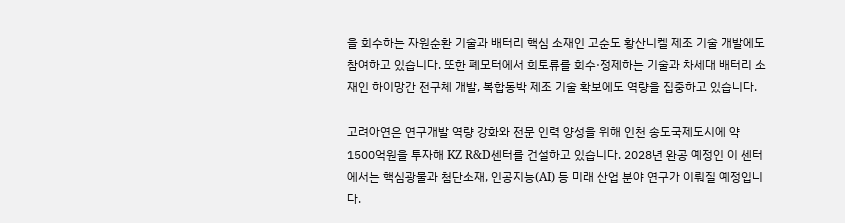을 회수하는 자원순환 기술과 배터리 핵심 소재인 고순도 황산니켈 제조 기술 개발에도 참여하고 있습니다. 또한 폐모터에서 희토류를 회수·정제하는 기술과 차세대 배터리 소재인 하이망간 전구체 개발, 복합동박 제조 기술 확보에도 역량을 집중하고 있습니다.

고려아연은 연구개발 역량 강화와 전문 인력 양성을 위해 인천 송도국제도시에 약 1500억원을 투자해 KZ R&D센터를 건설하고 있습니다. 2028년 완공 예정인 이 센터에서는 핵심광물과 첨단소재, 인공지능(AI) 등 미래 산업 분야 연구가 이뤄질 예정입니다.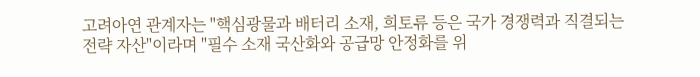고려아연 관계자는 "핵심광물과 배터리 소재, 희토류 등은 국가 경쟁력과 직결되는 전략 자산"이라며 "필수 소재 국산화와 공급망 안정화를 위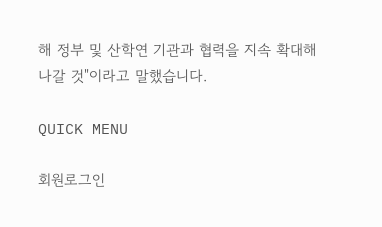해 정부 및 산학연 기관과 협력을 지속 확대해 나갈 것"이라고 말했습니다.

QUICK MENU

회원로그인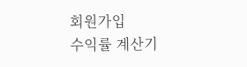회원가입
수익률 계산기